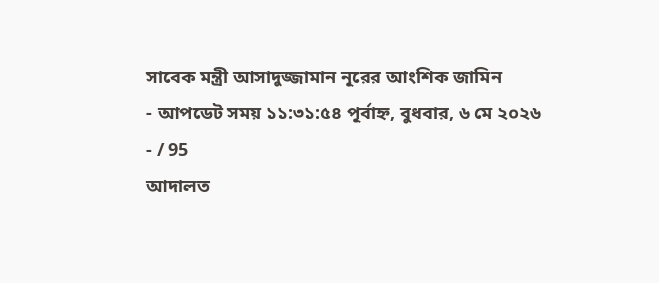সাবেক মন্ত্রী আসাদুজ্জামান নূরের আংশিক জামিন
- আপডেট সময় ১১:৩১:৫৪ পূর্বাহ্ন, বুধবার, ৬ মে ২০২৬
- / 95
আদালত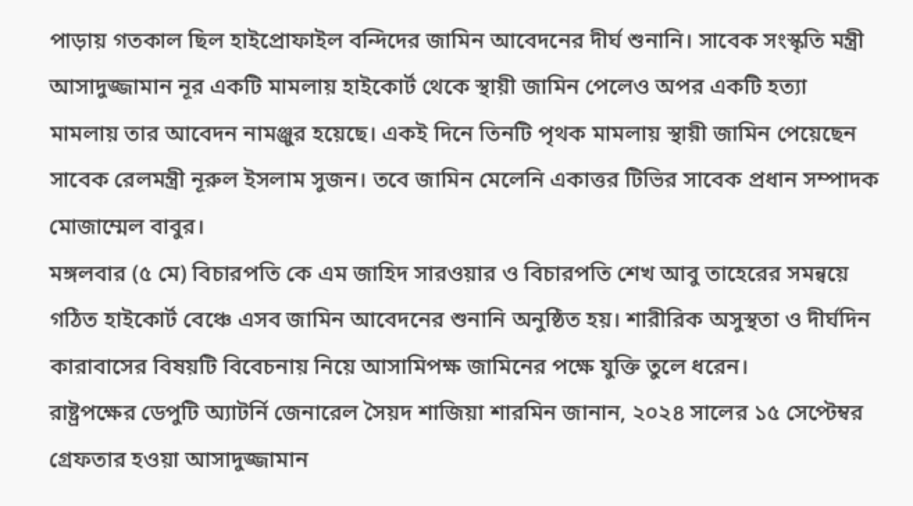পাড়ায় গতকাল ছিল হাইপ্রোফাইল বন্দিদের জামিন আবেদনের দীর্ঘ শুনানি। সাবেক সংস্কৃতি মন্ত্রী আসাদুজ্জামান নূর একটি মামলায় হাইকোর্ট থেকে স্থায়ী জামিন পেলেও অপর একটি হত্যা মামলায় তার আবেদন নামঞ্জুর হয়েছে। একই দিনে তিনটি পৃথক মামলায় স্থায়ী জামিন পেয়েছেন সাবেক রেলমন্ত্রী নূরুল ইসলাম সুজন। তবে জামিন মেলেনি একাত্তর টিভির সাবেক প্রধান সম্পাদক মোজাম্মেল বাবুর।
মঙ্গলবার (৫ মে) বিচারপতি কে এম জাহিদ সারওয়ার ও বিচারপতি শেখ আবু তাহেরের সমন্বয়ে গঠিত হাইকোর্ট বেঞ্চে এসব জামিন আবেদনের শুনানি অনুষ্ঠিত হয়। শারীরিক অসুস্থতা ও দীর্ঘদিন কারাবাসের বিষয়টি বিবেচনায় নিয়ে আসামিপক্ষ জামিনের পক্ষে যুক্তি তুলে ধরেন।
রাষ্ট্রপক্ষের ডেপুটি অ্যাটর্নি জেনারেল সৈয়দ শাজিয়া শারমিন জানান, ২০২৪ সালের ১৫ সেপ্টেম্বর গ্রেফতার হওয়া আসাদুজ্জামান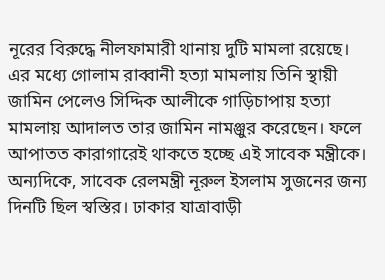নূরের বিরুদ্ধে নীলফামারী থানায় দুটি মামলা রয়েছে। এর মধ্যে গোলাম রাব্বানী হত্যা মামলায় তিনি স্থায়ী জামিন পেলেও সিদ্দিক আলীকে গাড়িচাপায় হত্যা মামলায় আদালত তার জামিন নামঞ্জুর করেছেন। ফলে আপাতত কারাগারেই থাকতে হচ্ছে এই সাবেক মন্ত্রীকে।
অন্যদিকে, সাবেক রেলমন্ত্রী নূরুল ইসলাম সুজনের জন্য দিনটি ছিল স্বস্তির। ঢাকার যাত্রাবাড়ী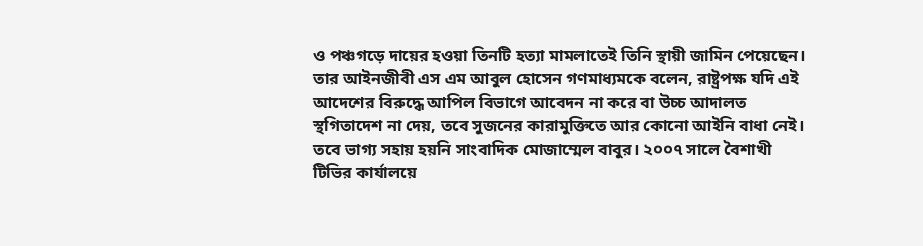ও পঞ্চগড়ে দায়ের হওয়া তিনটি হত্যা মামলাতেই তিনি স্থায়ী জামিন পেয়েছেন। তার আইনজীবী এস এম আবুল হোসেন গণমাধ্যমকে বলেন, রাষ্ট্রপক্ষ যদি এই আদেশের বিরুদ্ধে আপিল বিভাগে আবেদন না করে বা উচ্চ আদালত স্থগিতাদেশ না দেয়, তবে সুজনের কারামুক্তিতে আর কোনো আইনি বাধা নেই।
তবে ভাগ্য সহায় হয়নি সাংবাদিক মোজাম্মেল বাবুর। ২০০৭ সালে বৈশাখী টিভির কার্যালয়ে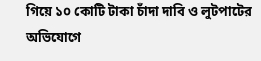গিয়ে ১০ কোটি টাকা চাঁদা দাবি ও লুটপাটের অভিযোগে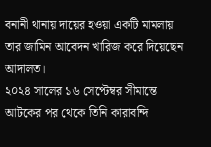বনানী থানায় দায়ের হওয়া একটি মামলায় তার জামিন আবেদন খারিজ করে দিয়েছেন আদালত।
২০২৪ সালের ১৬ সেপ্টেম্বর সীমান্তে আটকের পর থেকে তিনি কারাবন্দি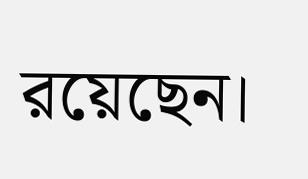রয়েছেন।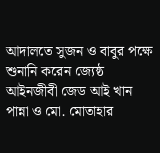আদালতে সুজন ও বাবুর পক্ষে শুনানি করেন জ্যেষ্ঠ আইনজীবী জেড আই খান পান্না ও মো. মোতাহার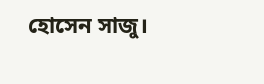হোসেন সাজু।